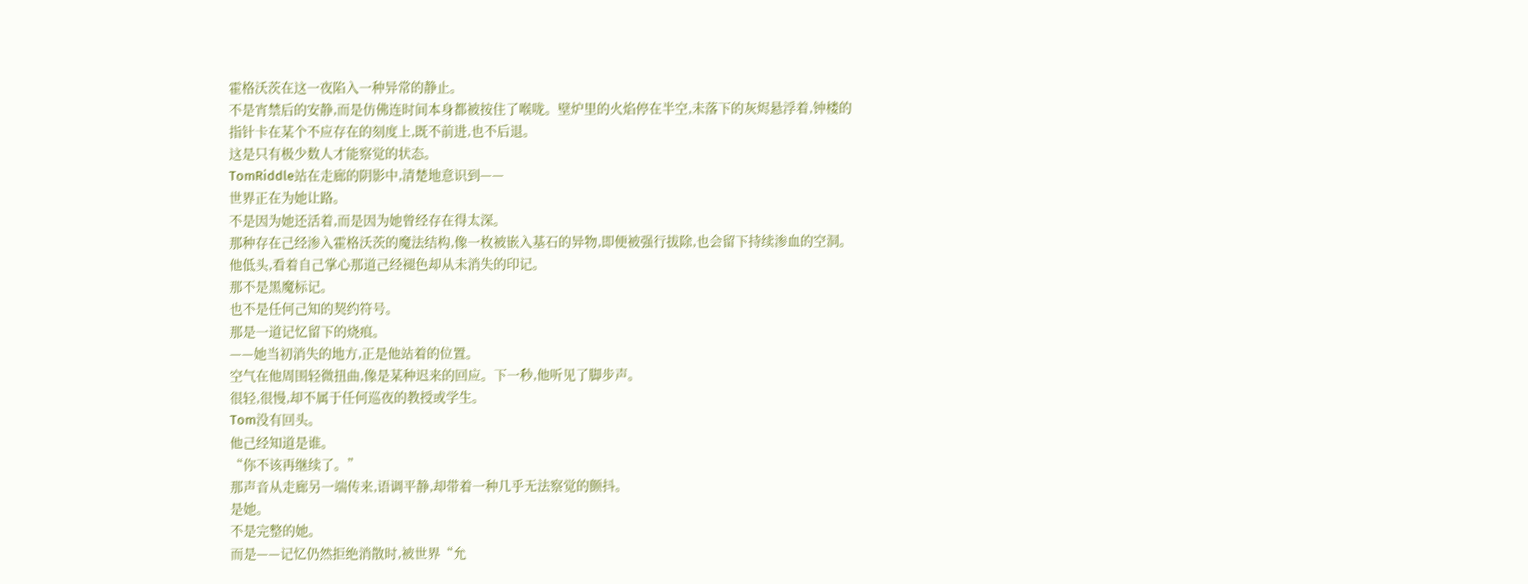霍格沃茨在这一夜陷入一种异常的静止。
不是宵禁后的安静,而是仿佛连时间本身都被按住了喉咙。壁炉里的火焰停在半空,未落下的灰烬悬浮着,钟楼的指针卡在某个不应存在的刻度上,既不前进,也不后退。
这是只有极少数人才能察觉的状态。
TomRiddle站在走廊的阴影中,清楚地意识到——
世界正在为她让路。
不是因为她还活着,而是因为她曾经存在得太深。
那种存在己经渗入霍格沃茨的魔法结构,像一枚被嵌入基石的异物,即便被强行拔除,也会留下持续渗血的空洞。
他低头,看着自己掌心那道己经褪色却从未消失的印记。
那不是黑魔标记。
也不是任何己知的契约符号。
那是一道记忆留下的烧痕。
——她当初消失的地方,正是他站着的位置。
空气在他周围轻微扭曲,像是某种迟来的回应。下一秒,他听见了脚步声。
很轻,很慢,却不属于任何巡夜的教授或学生。
Tom没有回头。
他己经知道是谁。
“你不该再继续了。”
那声音从走廊另一端传来,语调平静,却带着一种几乎无法察觉的颤抖。
是她。
不是完整的她。
而是——记忆仍然拒绝消散时,被世界“允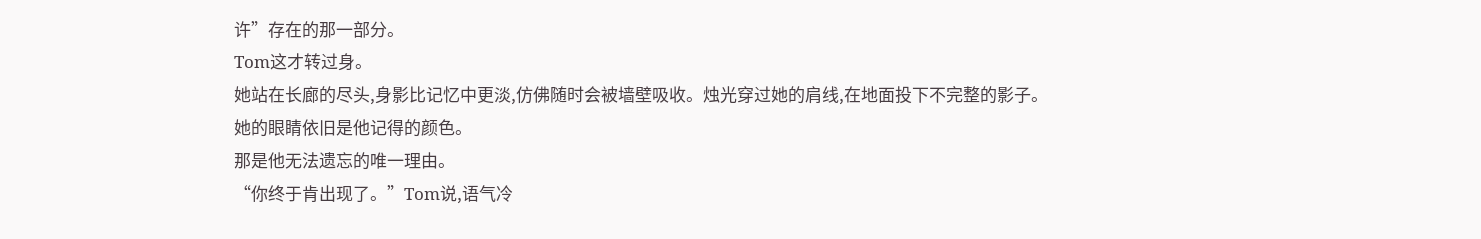许”存在的那一部分。
Tom这才转过身。
她站在长廊的尽头,身影比记忆中更淡,仿佛随时会被墙壁吸收。烛光穿过她的肩线,在地面投下不完整的影子。
她的眼睛依旧是他记得的颜色。
那是他无法遗忘的唯一理由。
“你终于肯出现了。”Tom说,语气冷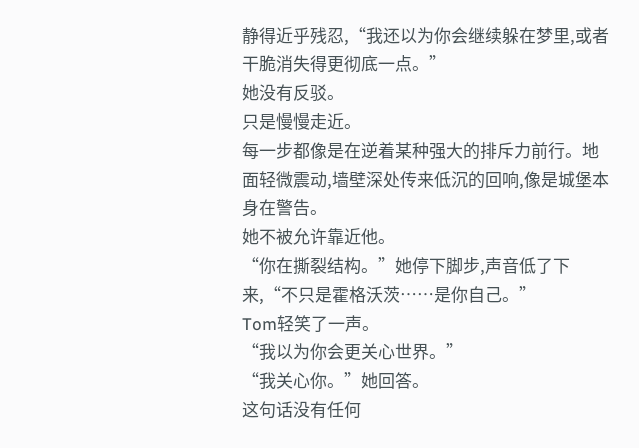静得近乎残忍,“我还以为你会继续躲在梦里,或者干脆消失得更彻底一点。”
她没有反驳。
只是慢慢走近。
每一步都像是在逆着某种强大的排斥力前行。地面轻微震动,墙壁深处传来低沉的回响,像是城堡本身在警告。
她不被允许靠近他。
“你在撕裂结构。”她停下脚步,声音低了下来,“不只是霍格沃茨……是你自己。”
Tom轻笑了一声。
“我以为你会更关心世界。”
“我关心你。”她回答。
这句话没有任何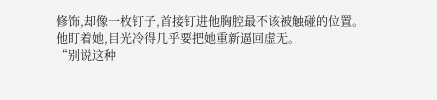修饰,却像一枚钉子,首接钉进他胸腔最不该被触碰的位置。
他盯着她,目光冷得几乎要把她重新逼回虚无。
“别说这种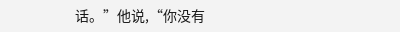话。”他说,“你没有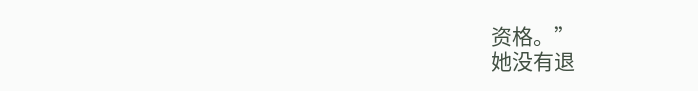资格。”
她没有退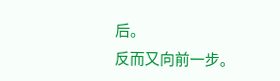后。
反而又向前一步。